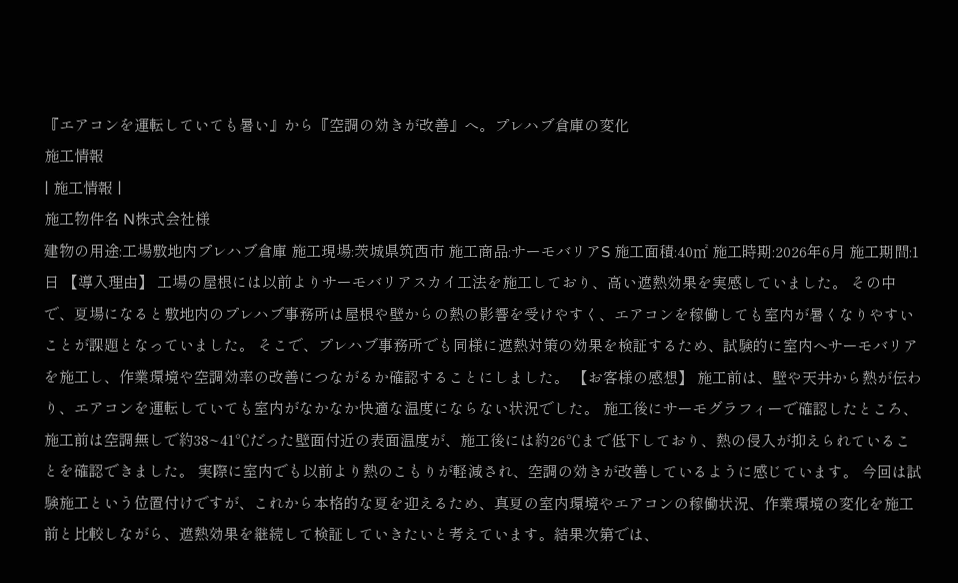『エアコンを運転していても暑い』から『空調の効きが改善』へ。プレハブ倉庫の変化
施工情報
| 施工情報 |
施工物件名 N株式会社様
建物の用途:工場敷地内プレハブ倉庫 施工現場:茨城県筑西市 施工商品:サーモバリアS 施工面積:40㎡ 施工時期:2026年6月 施工期間:1日 【導入理由】 工場の屋根には以前よりサーモバリアスカイ工法を施工しており、高い遮熱効果を実感していました。 その中で、夏場になると敷地内のプレハブ事務所は屋根や壁からの熱の影響を受けやすく、エアコンを稼働しても室内が暑くなりやすいことが課題となっていました。 そこで、プレハブ事務所でも同様に遮熱対策の効果を検証するため、試験的に室内へサーモバリアを施工し、作業環境や空調効率の改善につながるか確認することにしました。 【お客様の感想】 施工前は、壁や天井から熱が伝わり、エアコンを運転していても室内がなかなか快適な温度にならない状況でした。 施工後にサーモグラフィーで確認したところ、施工前は空調無しで約38~41℃だった壁面付近の表面温度が、施工後には約26℃まで低下しており、熱の侵入が抑えられていることを確認できました。 実際に室内でも以前より熱のこもりが軽減され、空調の効きが改善しているように感じています。 今回は試験施工という位置付けですが、これから本格的な夏を迎えるため、真夏の室内環境やエアコンの稼働状況、作業環境の変化を施工前と比較しながら、遮熱効果を継続して検証していきたいと考えています。結果次第では、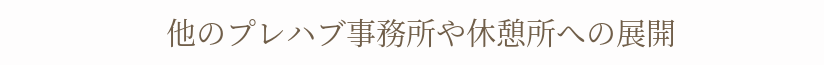他のプレハブ事務所や休憩所への展開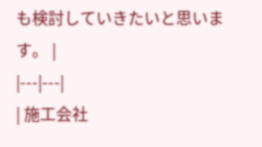も検討していきたいと思います。 |
|---|---|
| 施工会社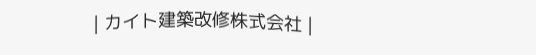| カイト建築改修株式会社 |